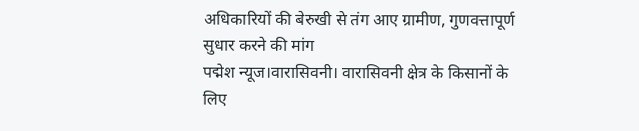अधिकारियों की बेरुखी से तंग आए ग्रामीण, गुणवत्तापूर्ण सुधार करने की मांग
पद्मेश न्यूज।वारासिवनी। वारासिवनी क्षेत्र के किसानों के लिए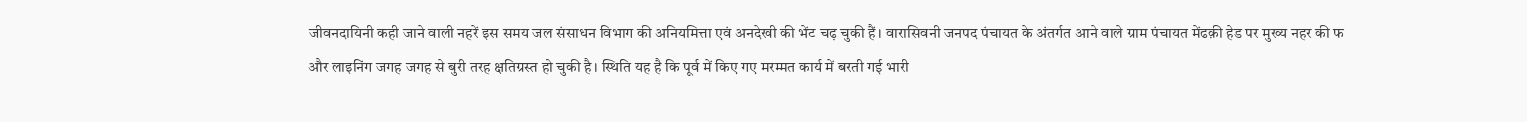जीवनदायिनी कही जाने वाली नहरें इस समय जल संसाधन विभाग की अनियमित्ता एवं अनदेखी की भेंट चढ़ चुकी हैं। वारासिवनी जनपद पंचायत के अंतर्गत आने वाले ग्राम पंचायत मेंढक़ी हेड पर मुख्य नहर की फ और लाइनिंग जगह जगह से बुरी तरह क्षतिग्रस्त हो चुकी है। स्थिति यह है कि पूर्व में किए गए मरम्मत कार्य में बरती गई भारी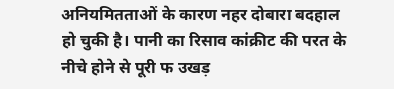अनियमितताओं के कारण नहर दोबारा बदहाल हो चुकी है। पानी का रिसाव कांक्रीट की परत के नीचे होने से पूरी फ उखड़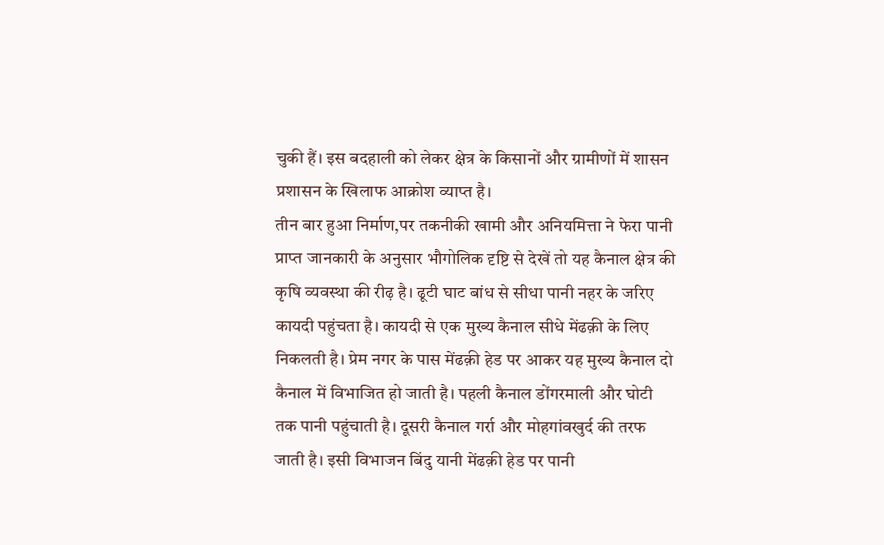चुकी हैं। इस बदहाली को लेकर क्षेत्र के किसानों और ग्रामीणों में शासन प्रशासन के खिलाफ आक्रोश व्याप्त है।
तीन बार हुआ निर्माण,पर तकनीकी खामी और अनियमित्ता ने फेरा पानी
प्राप्त जानकारी के अनुसार भौगोलिक दृष्टि से देखें तो यह कैनाल क्षेत्र की कृषि व्यवस्था की रीढ़ है। ढूटी घाट बांध से सीधा पानी नहर के जरिए कायदी पहुंचता है। कायदी से एक मुख्य कैनाल सीधे मेंढक़ी के लिए निकलती है। प्रेम नगर के पास मेंढक़ी हेड पर आकर यह मुख्य कैनाल दो कैनाल में विभाजित हो जाती है। पहली कैनाल डोंगरमाली और घोटी तक पानी पहुंचाती है। दूसरी कैनाल गर्रा और मोहगांवखुर्द की तरफ जाती है। इसी विभाजन बिंदु यानी मेंढक़ी हेड पर पानी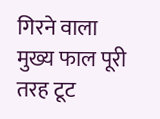गिरने वाला मुख्य फाल पूरी तरह टूट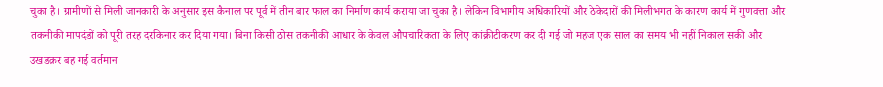चुका है। ग्रामीणों से मिली जानकारी के अनुसार इस कैनाल पर पूर्व में तीन बार फाल का निर्माण कार्य कराया जा चुका है। लेकिन विभागीय अधिकारियों और ठेकेदारों की मिलीभगत के कारण कार्य में गुणवत्ता और तकनीकी मापदंडों को पूरी तरह दरकिनार कर दिया गया। बिना किसी ठोस तकनीकी आधार के केवल औपचारिकता के लिए कांक्रीटीकरण कर दी गई जो महज एक साल का समय भी नहीं निकाल सकी और उखडक़र बह गई वर्तमान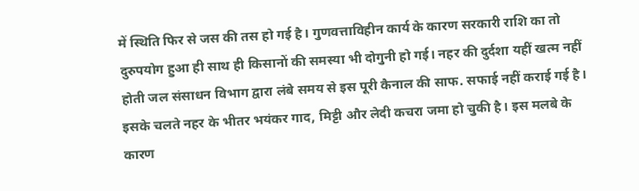में स्थिति फिर से जस की तस हो गई है। गुणवत्ताविहीन कार्य के कारण सरकारी राशि का तो दुरुपयोग हुआ ही साथ ही किसानों की समस्या भी दोगुनी हो गई। नहर की दुर्दशा यहीं खत्म नहीं होती जल संसाधन विभाग द्वारा लंबे समय से इस पूरी कैनाल की साफ. सफाई नहीं कराई गई है। इसके चलते नहर के भीतर भयंकर गाद, मिट्टी और लेदी कचरा जमा हो चुकी है। इस मलबे के कारण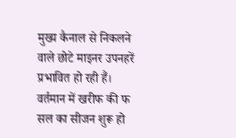मुख्य कैनाल से निकलने वाले छोटे माइनर उपनहरें प्रभावित हो रही हैं। वर्तमान में खरीफ की फ सल का सीजन शुरू हो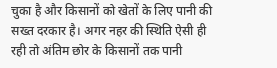चुका है और किसानों को खेतों के लिए पानी की सख्त दरकार है। अगर नहर की स्थिति ऐसी ही रही तो अंतिम छोर के किसानों तक पानी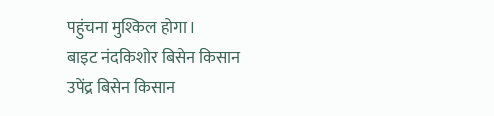पहुंचना मुश्किल होगा।
बाइट नंदकिशोर बिसेन किसान
उपेंद्र बिसेन किसान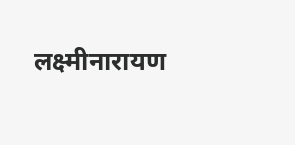लक्ष्मीनारायण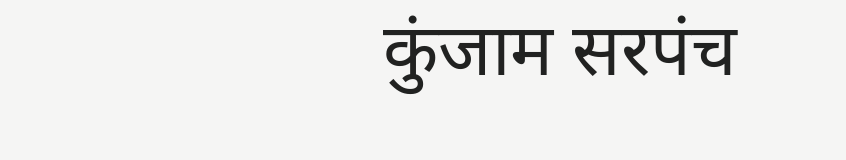कुंजाम सरपंच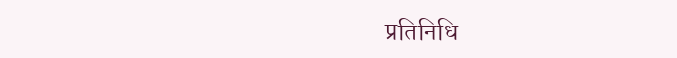प्रतिनिधि